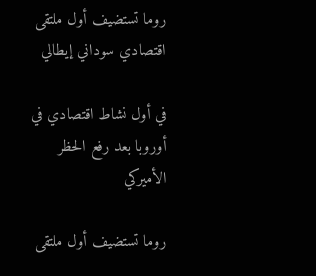روما تستضيف أول ملتقى اقتصادي سوداني إيطالي

في أول نشاط اقتصادي في أوروبا بعد رفع الحظر الأميركي

روما تستضيف أول ملتقى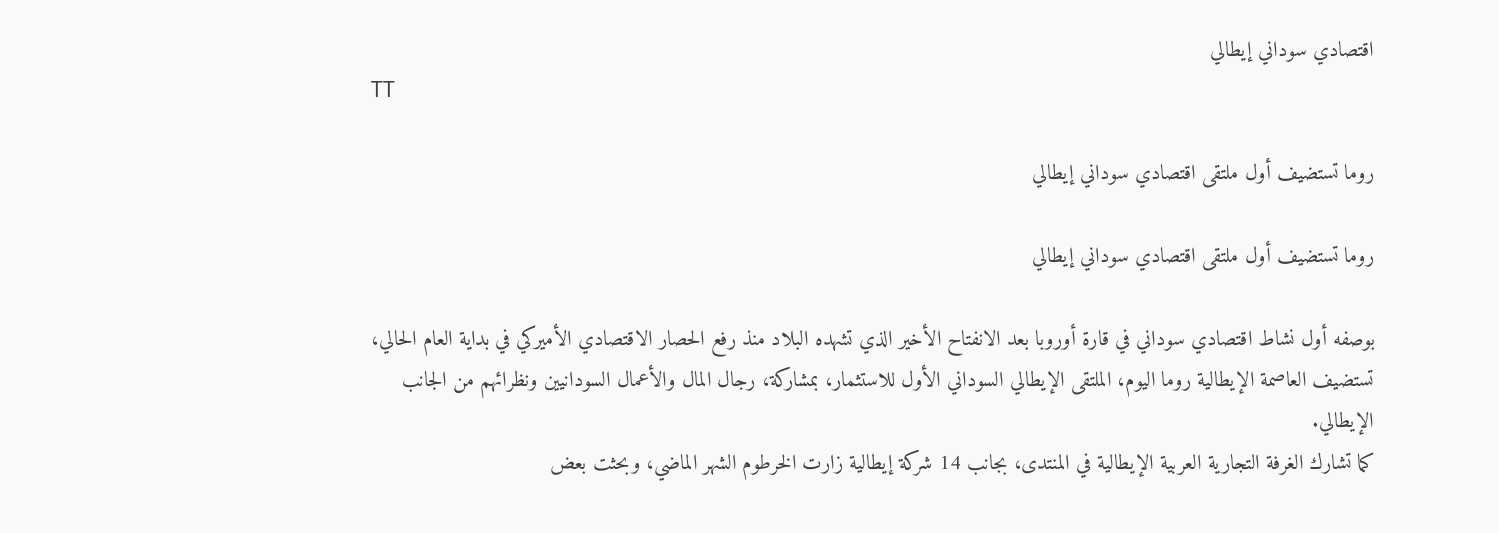اقتصادي سوداني إيطالي
TT

روما تستضيف أول ملتقى اقتصادي سوداني إيطالي

روما تستضيف أول ملتقى اقتصادي سوداني إيطالي

بوصفه أول نشاط اقتصادي سوداني في قارة أوروبا بعد الانفتاح الأخير الذي تشهده البلاد منذ رفع الحصار الاقتصادي الأميركي في بداية العام الحالي، تستضيف العاصمة الإيطالية روما اليوم، الملتقى الإيطالي السوداني الأول للاستثمار، بمشاركة، رجال المال والأعمال السودانيين ونظرائهم من الجانب الإيطالي.
كما تشارك الغرفة التجارية العربية الإيطالية في المنتدى، بجانب 14 شركة إيطالية زارت الخرطوم الشهر الماضي، وبحثت بعض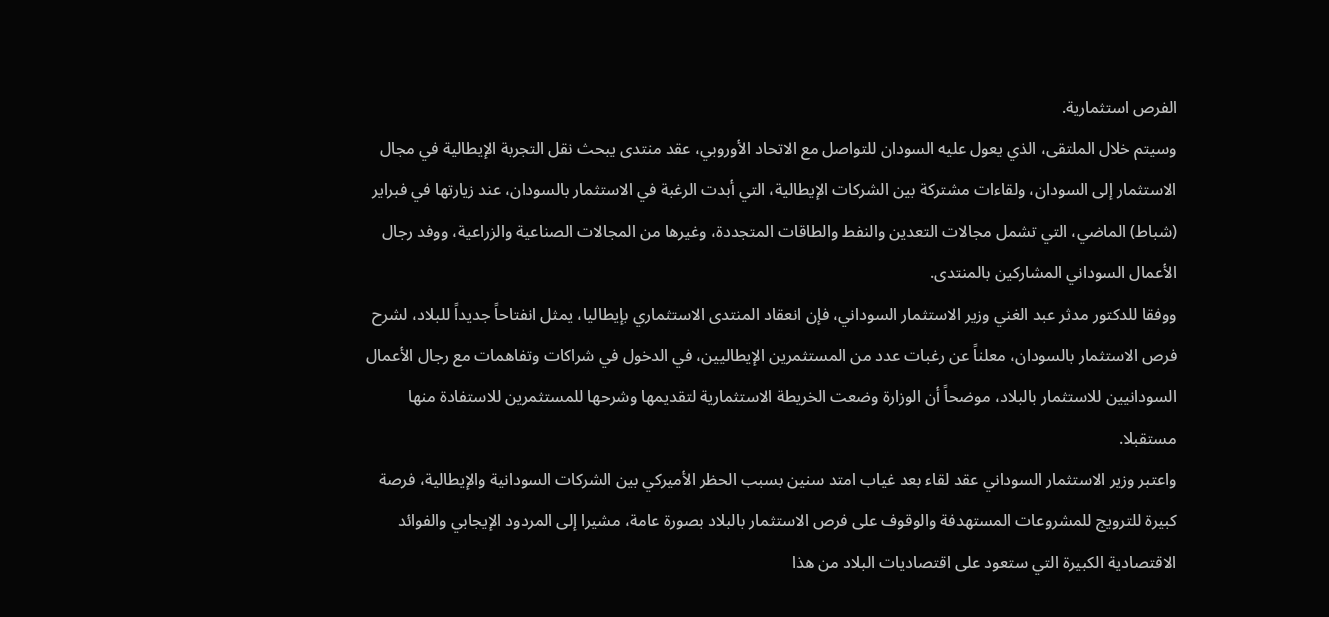الفرص استثمارية.
وسيتم خلال الملتقى، الذي يعول عليه السودان للتواصل مع الاتحاد الأوروبي، عقد منتدى يبحث نقل التجربة الإيطالية في مجال الاستثمار إلى السودان، ولقاءات مشتركة بين الشركات الإيطالية، التي أبدت الرغبة في الاستثمار بالسودان، عند زيارتها في فبراير (شباط) الماضي، التي تشمل مجالات التعدين والنفط والطاقات المتجددة، وغيرها من المجالات الصناعية والزراعية، ووفد رجال الأعمال السوداني المشاركين بالمنتدى.
ووفقا للدكتور مدثر عبد الغني وزير الاستثمار السوداني، فإن انعقاد المنتدى الاستثماري بإيطاليا، يمثل انفتاحاً جديداً للبلاد، لشرح فرص الاستثمار بالسودان، معلناً عن رغبات عدد من المستثمرين الإيطاليين، في الدخول في شراكات وتفاهمات مع رجال الأعمال السودانيين للاستثمار بالبلاد، موضحاً أن الوزارة وضعت الخريطة الاستثمارية لتقديمها وشرحها للمستثمرين للاستفادة منها مستقبلا.
واعتبر وزير الاستثمار السوداني عقد لقاء بعد غياب امتد سنين بسبب الحظر الأميركي بين الشركات السودانية والإيطالية، فرصة كبيرة للترويج للمشروعات المستهدفة والوقوف على فرص الاستثمار بالبلاد بصورة عامة، مشيرا إلى المردود الإيجابي والفوائد الاقتصادية الكبيرة التي ستعود على اقتصاديات البلاد من هذا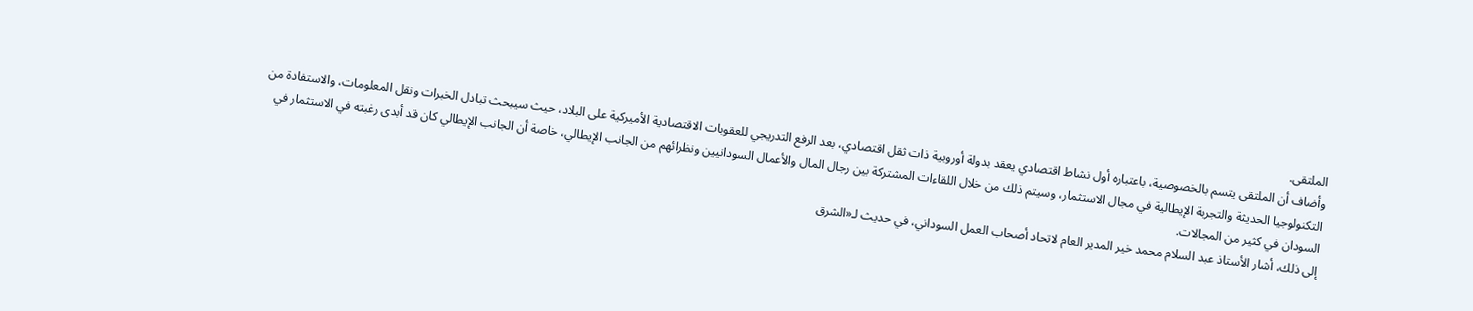الملتقى.
وأضاف أن الملتقى يتسم بالخصوصية، باعتباره أول نشاط اقتصادي يعقد بدولة أوروبية ذات ثقل اقتصادي، بعد الرفع التدريجي للعقوبات الاقتصادية الأميركية على البلاد، حيث سيبحث تبادل الخبرات ونقل المعلومات، والاستفادة من التكنولوجيا الحديثة والتجربة الإيطالية في مجال الاستثمار، وسيتم ذلك من خلال اللقاءات المشتركة بين رجال المال والأعمال السودانيين ونظرائهم من الجانب الإيطالي، خاصة أن الجانب الإيطالي كان قد أبدى رغبته في الاستثمار في السودان في كثير من المجالات.
إلى ذلك، أشار الأستاذ عبد السلام محمد خير المدير العام لاتحاد أصحاب العمل السوداني، في حديث لـ«الشرق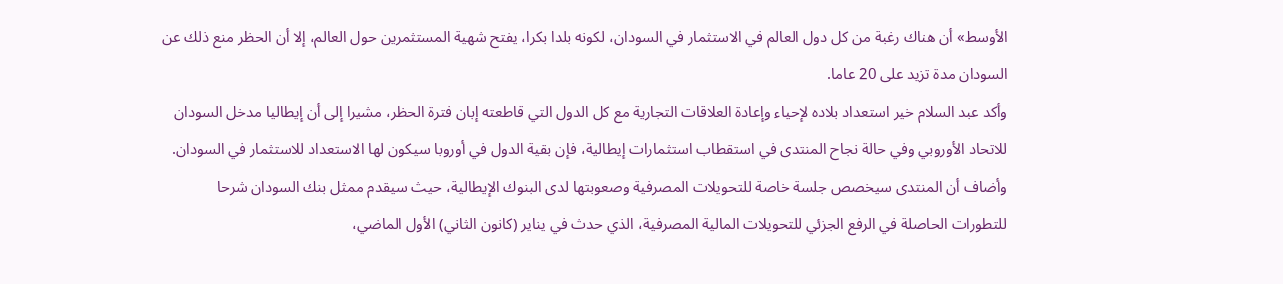الأوسط» أن هناك رغبة من كل دول العالم في الاستثمار في السودان، لكونه بلدا بكرا، يفتح شهية المستثمرين حول العالم، إلا أن الحظر منع ذلك عن السودان مدة تزيد على 20 عاما.
وأكد عبد السلام خير استعداد بلاده لإحياء وإعادة العلاقات التجارية مع كل الدول التي قاطعته إبان فترة الحظر، مشيرا إلى أن إيطاليا مدخل السودان للاتحاد الأوروبي وفي حالة نجاح المنتدى في استقطاب استثمارات إيطالية، فإن بقية الدول في أوروبا سيكون لها الاستعداد للاستثمار في السودان.
وأضاف أن المنتدى سيخصص جلسة خاصة للتحويلات المصرفية وصعوبتها لدى البنوك الإيطالية، حيث سيقدم ممثل بنك السودان شرحا للتطورات الحاصلة في الرفع الجزئي للتحويلات المالية المصرفية، الذي حدث في يناير (كانون الثاني) الأول الماضي،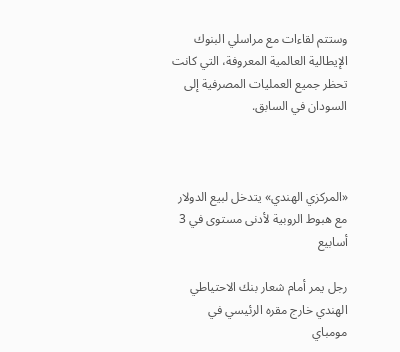وستتم لقاءات مع مراسلي البنوك الإيطالية العالمية المعروفة، التي كانت تحظر جميع العمليات المصرفية إلى السودان في السابق.



«المركزي الهندي» يتدخل لبيع الدولار مع هبوط الروبية لأدنى مستوى في 3 أسابيع

رجل يمر أمام شعار بنك الاحتياطي الهندي خارج مقره الرئيسي في مومباي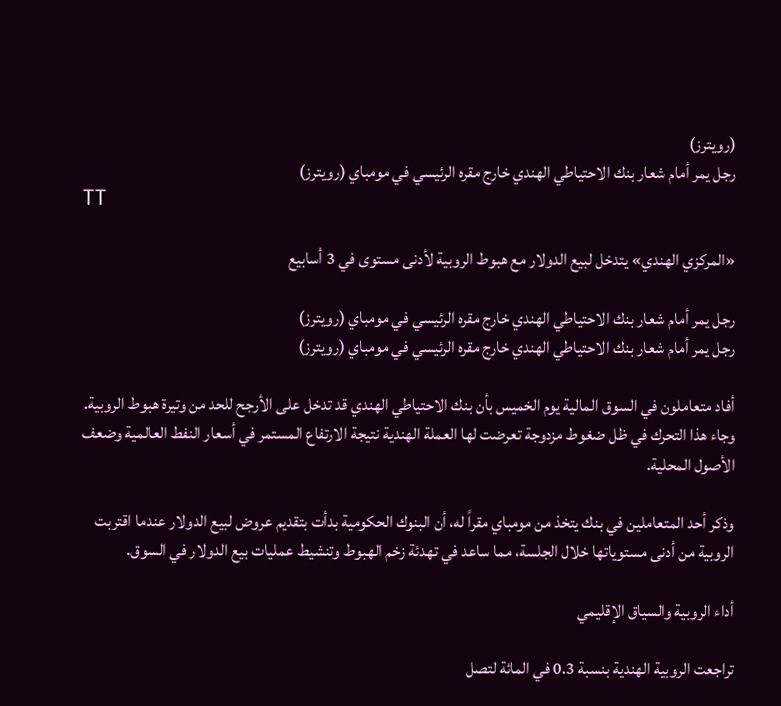(رويترز)
رجل يمر أمام شعار بنك الاحتياطي الهندي خارج مقره الرئيسي في مومباي (رويترز)
TT

«المركزي الهندي» يتدخل لبيع الدولار مع هبوط الروبية لأدنى مستوى في 3 أسابيع

رجل يمر أمام شعار بنك الاحتياطي الهندي خارج مقره الرئيسي في مومباي (رويترز)
رجل يمر أمام شعار بنك الاحتياطي الهندي خارج مقره الرئيسي في مومباي (رويترز)

أفاد متعاملون في السوق المالية يوم الخميس بأن بنك الاحتياطي الهندي قد تدخل على الأرجح للحد من وتيرة هبوط الروبية. وجاء هذا التحرك في ظل ضغوط مزدوجة تعرضت لها العملة الهندية نتيجة الارتفاع المستمر في أسعار النفط العالمية وضعف الأصول المحلية.

وذكر أحد المتعاملين في بنك يتخذ من مومباي مقراً له، أن البنوك الحكومية بدأت بتقديم عروض لبيع الدولار عندما اقتربت الروبية من أدنى مستوياتها خلال الجلسة، مما ساعد في تهدئة زخم الهبوط وتنشيط عمليات بيع الدولار في السوق.

أداء الروبية والسياق الإقليمي

تراجعت الروبية الهندية بنسبة 0.3 في المائة لتصل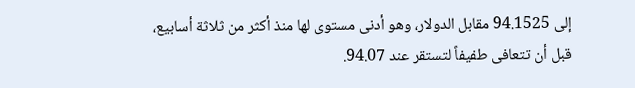إلى 94.1525 مقابل الدولار، وهو أدنى مستوى لها منذ أكثر من ثلاثة أسابيع، قبل أن تتعافى طفيفاً لتستقر عند 94.07.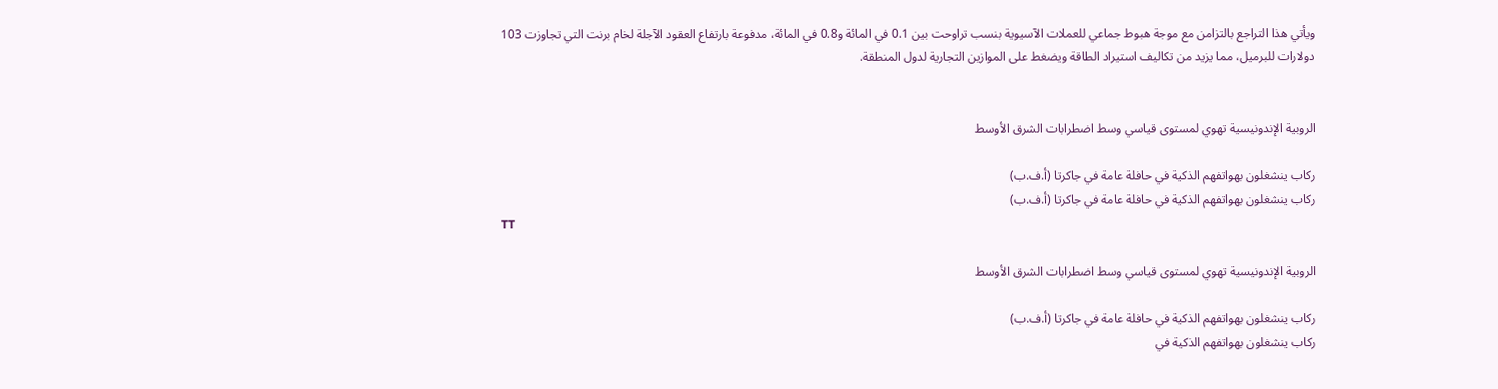ويأتي هذا التراجع بالتزامن مع موجة هبوط جماعي للعملات الآسيوية بنسب تراوحت بين 0.1 في المائة و0.8 في المائة، مدفوعة بارتفاع العقود الآجلة لخام برنت التي تجاوزت 103 دولارات للبرميل، مما يزيد من تكاليف استيراد الطاقة ويضغط على الموازين التجارية لدول المنطقة.


الروبية الإندونيسية تهوي لمستوى قياسي وسط اضطرابات الشرق الأوسط

ركاب ينشغلون بهواتفهم الذكية في حافلة عامة في جاكرتا (أ.ف.ب)
ركاب ينشغلون بهواتفهم الذكية في حافلة عامة في جاكرتا (أ.ف.ب)
TT

الروبية الإندونيسية تهوي لمستوى قياسي وسط اضطرابات الشرق الأوسط

ركاب ينشغلون بهواتفهم الذكية في حافلة عامة في جاكرتا (أ.ف.ب)
ركاب ينشغلون بهواتفهم الذكية في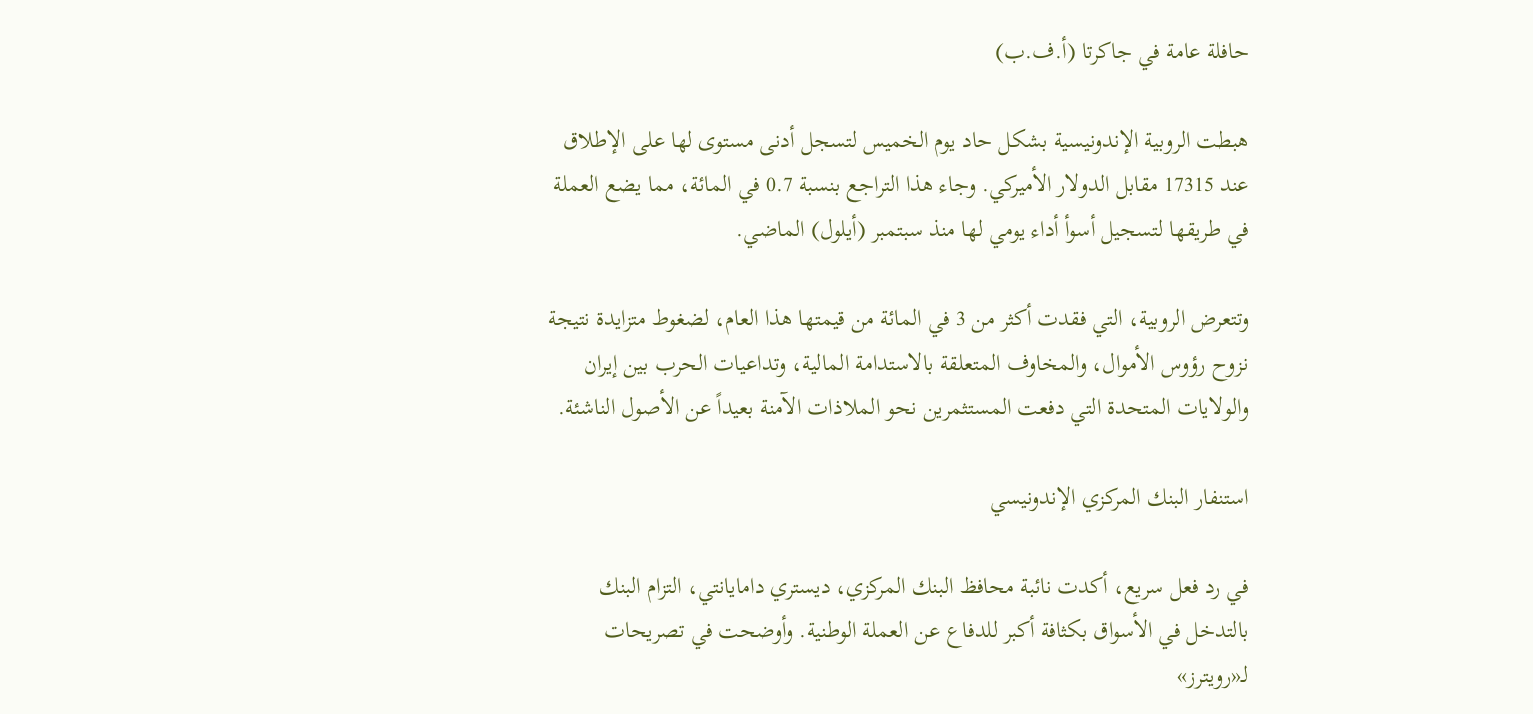حافلة عامة في جاكرتا (أ.ف.ب)

هبطت الروبية الإندونيسية بشكل حاد يوم الخميس لتسجل أدنى مستوى لها على الإطلاق عند 17315 مقابل الدولار الأميركي. وجاء هذا التراجع بنسبة 0.7 في المائة، مما يضع العملة في طريقها لتسجيل أسوأ أداء يومي لها منذ سبتمبر (أيلول) الماضي.

وتتعرض الروبية، التي فقدت أكثر من 3 في المائة من قيمتها هذا العام، لضغوط متزايدة نتيجة نزوح رؤوس الأموال، والمخاوف المتعلقة بالاستدامة المالية، وتداعيات الحرب بين إيران والولايات المتحدة التي دفعت المستثمرين نحو الملاذات الآمنة بعيداً عن الأصول الناشئة.

استنفار البنك المركزي الإندونيسي

في رد فعل سريع، أكدت نائبة محافظ البنك المركزي، ديستري دامايانتي، التزام البنك بالتدخل في الأسواق بكثافة أكبر للدفاع عن العملة الوطنية. وأوضحت في تصريحات لـ«رويترز»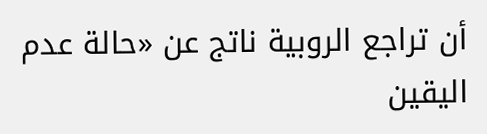أن تراجع الروبية ناتج عن «حالة عدم اليقين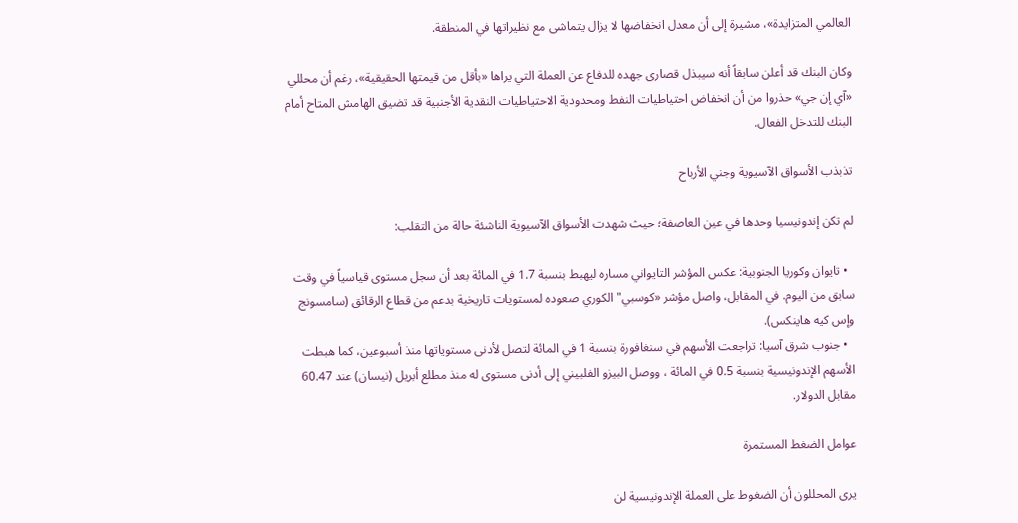العالمي المتزايدة»، مشيرة إلى أن معدل انخفاضها لا يزال يتماشى مع نظيراتها في المنطقة.

وكان البنك قد أعلن سابقاً أنه سيبذل قصارى جهده للدفاع عن العملة التي يراها «بأقل من قيمتها الحقيقية»، رغم أن محللي «آي إن جي» حذروا من أن انخفاض احتياطيات النفط ومحدودية الاحتياطيات النقدية الأجنبية قد تضيق الهامش المتاح أمام البنك للتدخل الفعال.

تذبذب الأسواق الآسيوية وجني الأرباح

لم تكن إندونيسيا وحدها في عين العاصفة؛ حيث شهدت الأسواق الآسيوية الناشئة حالة من التقلب:

  • تايوان وكوريا الجنوبية: عكس المؤشر التايواني مساره ليهبط بنسبة 1.7 في المائة بعد أن سجل مستوى قياسياً في وقت سابق من اليوم. في المقابل، واصل مؤشر «كوسبي" الكوري صعوده لمستويات تاريخية بدعم من قطاع الرقائق (سامسونج وإس كيه هاينكس).
  • جنوب شرق آسيا: تراجعت الأسهم في سنغافورة بنسبة 1 في المائة لتصل لأدنى مستوياتها منذ أسبوعين، كما هبطت الأسهم الإندونيسية بنسبة 0.5 في المائة ، ووصل البيزو الفلبيني إلى أدنى مستوى له منذ مطلع أبريل (نيسان) عند 60.47 مقابل الدولار.

عوامل الضغط المستمرة

يرى المحللون أن الضغوط على العملة الإندونيسية لن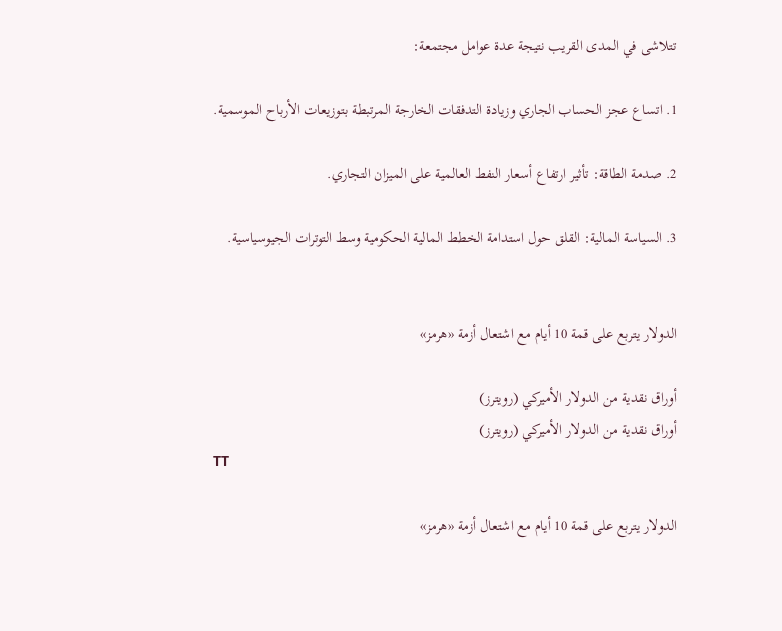تتلاشى في المدى القريب نتيجة عدة عوامل مجتمعة:

1. اتساع عجز الحساب الجاري وزيادة التدفقات الخارجة المرتبطة بتوزيعات الأرباح الموسمية.

2. صدمة الطاقة: تأثير ارتفاع أسعار النفط العالمية على الميزان التجاري.

3. السياسة المالية: القلق حول استدامة الخطط المالية الحكومية وسط التوترات الجيوسياسية.


الدولار يتربع على قمة 10 أيام مع اشتعال أزمة «هرمز»

أوراق نقدية من الدولار الأميركي (رويترز)
أوراق نقدية من الدولار الأميركي (رويترز)
TT

الدولار يتربع على قمة 10 أيام مع اشتعال أزمة «هرمز»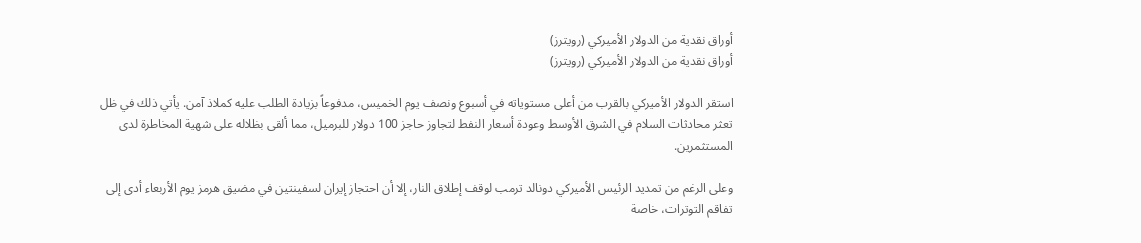أوراق نقدية من الدولار الأميركي (رويترز)
أوراق نقدية من الدولار الأميركي (رويترز)

استقر الدولار الأميركي بالقرب من أعلى مستوياته في أسبوع ونصف يوم الخميس، مدفوعاً بزيادة الطلب عليه كملاذ آمن. يأتي ذلك في ظل تعثر محادثات السلام في الشرق الأوسط وعودة أسعار النفط لتجاوز حاجز 100 دولار للبرميل، مما ألقى بظلاله على شهية المخاطرة لدى المستثمرين.

وعلى الرغم من تمديد الرئيس الأميركي دونالد ترمب لوقف إطلاق النار، إلا أن احتجاز إيران لسفينتين في مضيق هرمز يوم الأربعاء أدى إلى تفاقم التوترات، خاصة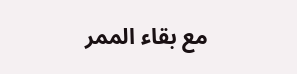مع بقاء الممر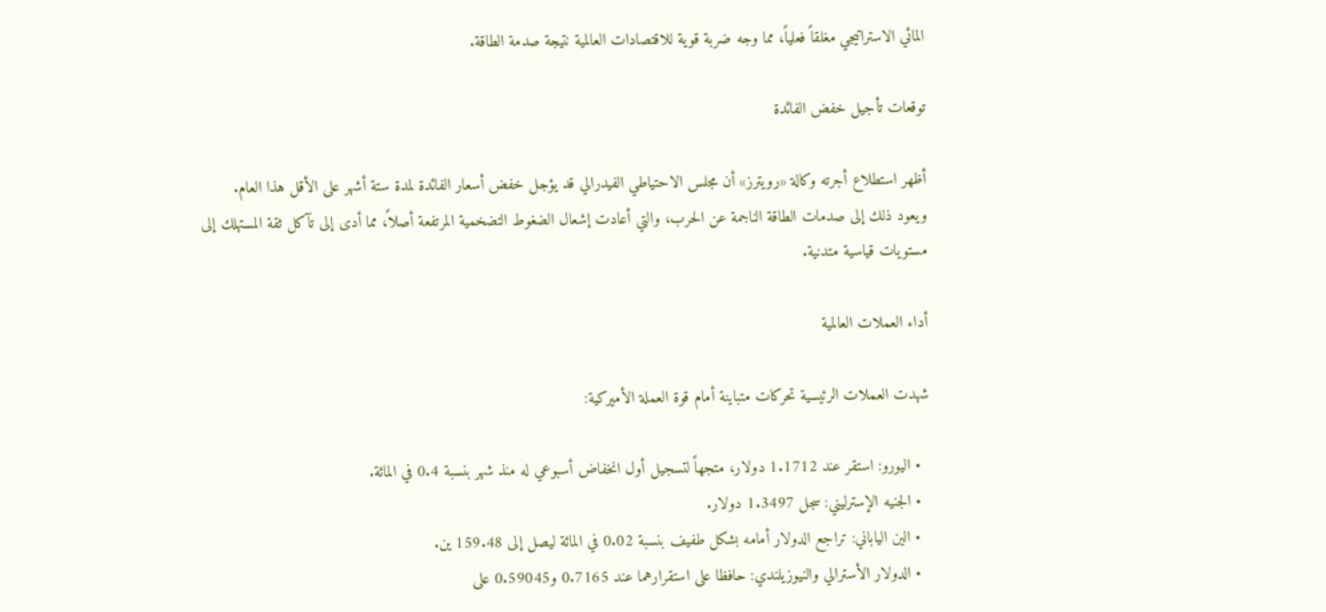المائي الاستراتيجي مغلقاً فعلياً، مما وجه ضربة قوية للاقتصادات العالمية نتيجة صدمة الطاقة.

توقعات تأجيل خفض الفائدة

أظهر استطلاع أجرته وكالة «رويترز» أن مجلس الاحتياطي الفيدرالي قد يؤجل خفض أسعار الفائدة لمدة ستة أشهر على الأقل هذا العام. ويعود ذلك إلى صدمات الطاقة الناجمة عن الحرب، والتي أعادت إشعال الضغوط التضخمية المرتفعة أصلاً، مما أدى إلى تآكل ثقة المستهلك إلى مستويات قياسية متدنية.

أداء العملات العالمية

شهدت العملات الرئيسية تحركات متباينة أمام قوة العملة الأميركية:

  • اليورو: استقر عند 1.1712 دولار، متجهاً لتسجيل أول انخفاض أسبوعي له منذ شهر بنسبة 0.4 في المائة.
  • الجنيه الإسترليني: سجل 1.3497 دولار.
  • الين الياباني: تراجع الدولار أمامه بشكل طفيف بنسبة 0.02 في المائة ليصل إلى 159.48 ين.
  • الدولار الأسترالي والنيوزيلندي: حافظا على استقرارهما عند 0.7165 و0.59045 على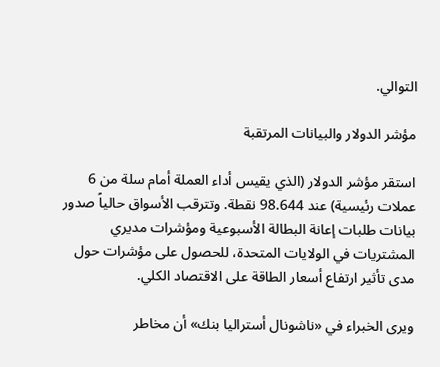التوالي.

مؤشر الدولار والبيانات المرتقبة

استقر مؤشر الدولار (الذي يقيس أداء العملة أمام سلة من 6 عملات رئيسية) عند 98.644 نقطة. وتترقب الأسواق حالياً صدور بيانات طلبات إعانة البطالة الأسبوعية ومؤشرات مديري المشتريات في الولايات المتحدة، للحصول على مؤشرات حول مدى تأثير ارتفاع أسعار الطاقة على الاقتصاد الكلي.

ويرى الخبراء في «ناشونال أستراليا بنك» أن مخاطر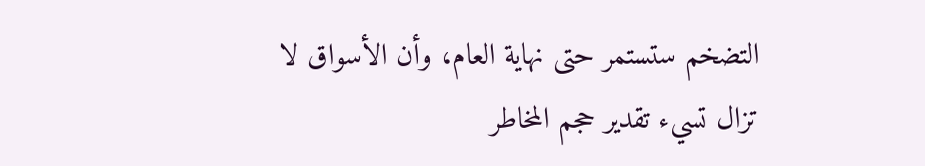التضخم ستستمر حتى نهاية العام، وأن الأسواق لا تزال تسيء تقدير حجم المخاطر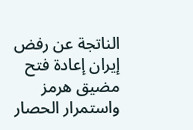الناتجة عن رفض إيران إعادة فتح مضيق هرمز واستمرار الحصار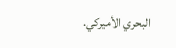البحري الأميركي.